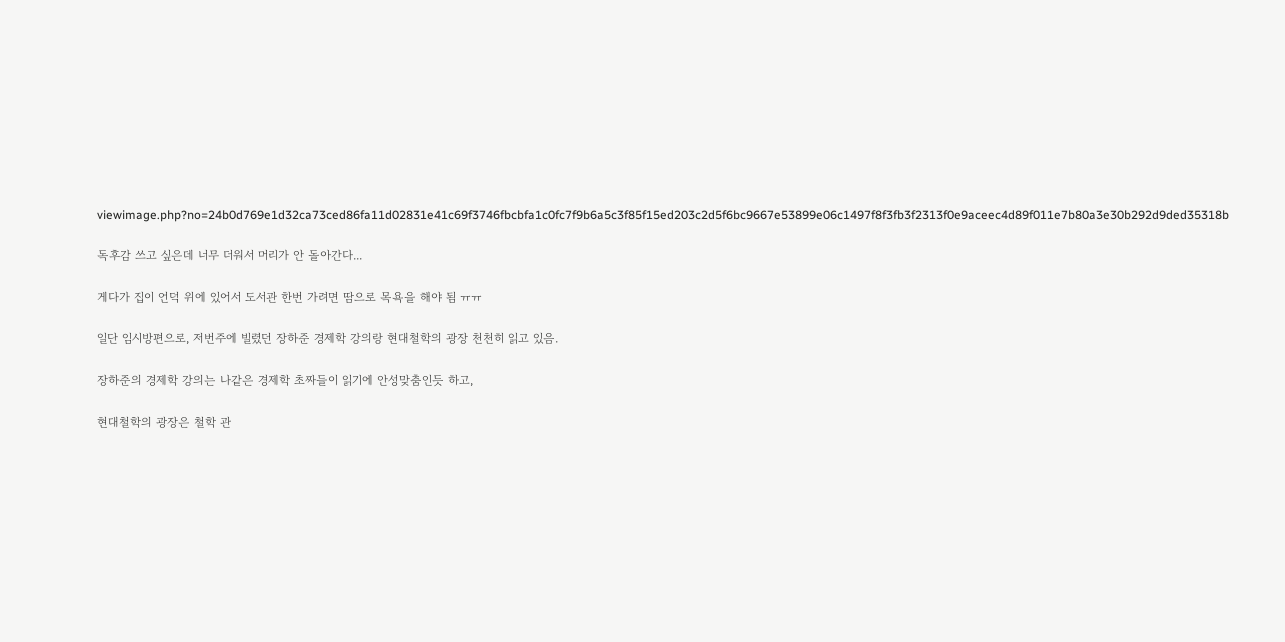viewimage.php?no=24b0d769e1d32ca73ced86fa11d02831e41c69f3746fbcbfa1c0fc7f9b6a5c3f85f15ed203c2d5f6bc9667e53899e06c1497f8f3fb3f2313f0e9aceec4d89f011e7b80a3e30b292d9ded35318b

독후감 쓰고 싶은데 너무 더워서 머리가 안 돌아간다...

게다가 집이 언덕 위에 있어서 도서관 한번 가려면 땀으로 목욕을 해야 됨 ㅠㅠ

일단 임시방편으로, 저번주에 빌렸던 장하준 경제학 강의랑 현대철학의 광장 천천히 읽고 있음.

장하준의 경제학 강의는 나같은 경제학 초짜들이 읽기에 안성맞춤인듯 하고,

현대철학의 광장은 철학 관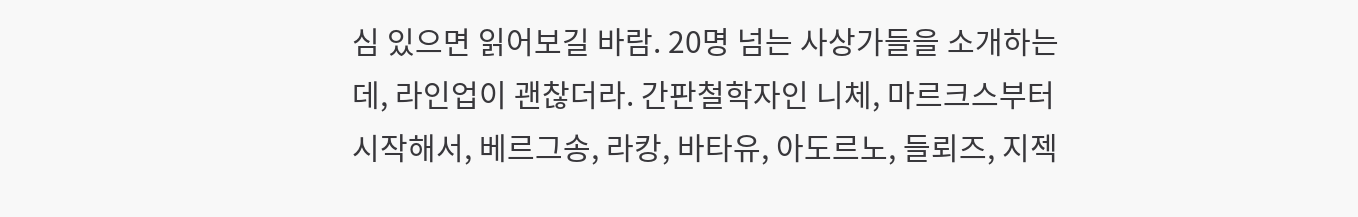심 있으면 읽어보길 바람. 20명 넘는 사상가들을 소개하는데, 라인업이 괜찮더라. 간판철학자인 니체, 마르크스부터 시작해서, 베르그송, 라캉, 바타유, 아도르노, 들뢰즈, 지젝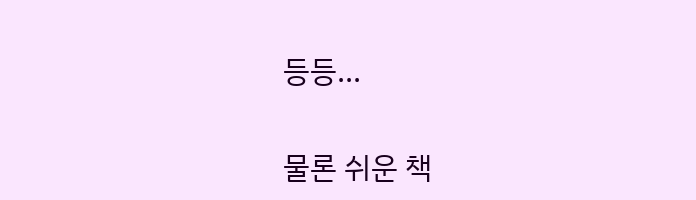등등...

물론 쉬운 책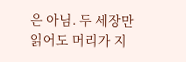은 아님. 두 세장만 읽어도 머리가 지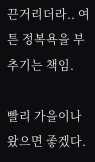끈거리더라.. 여튼 정복욕을 부추기는 책임.

빨리 가을이나 왔으면 좋겠다.